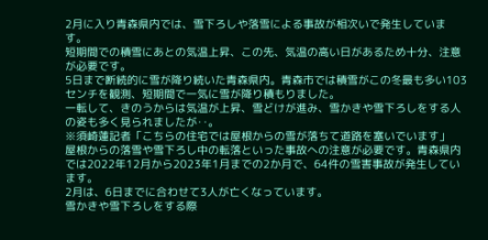2月に入り青森県内では、雪下ろしや落雪による事故が相次いで発生しています。
短期間での積雪にあとの気温上昇、この先、気温の高い日があるため十分、注意が必要です。
5日まで断続的に雪が降り続いた青森県内。青森市では積雪がこの冬最も多い103センチを観測、短期間で一気に雪が降り積もりました。
一転して、きのうからは気温が上昇、雪どけが進み、雪かきや雪下ろしをする人の姿も多く見られましたが‥。
※須崎蓮記者「こちらの住宅では屋根からの雪が落ちて道路を塞いでいます」
屋根からの落雪や雪下ろし中の転落といった事故への注意が必要です。青森県内では2022年12月から2023年1月までの2か月で、64件の雪害事故が発生しています。
2月は、6日までに合わせて3人が亡くなっています。
雪かきや雪下ろしをする際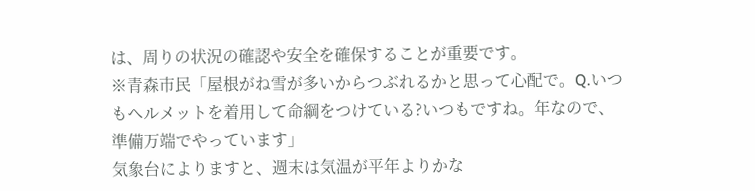は、周りの状況の確認や安全を確保することが重要です。
※青森市民「屋根がね雪が多いからつぶれるかと思って心配で。Q.いつもヘルメットを着用して命綱をつけている?いつもですね。年なので、準備万端でやっています」
気象台によりますと、週末は気温が平年よりかな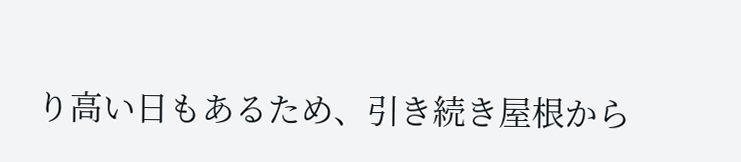り高い日もあるため、引き続き屋根から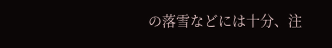の落雪などには十分、注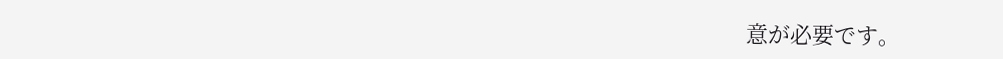意が必要です。